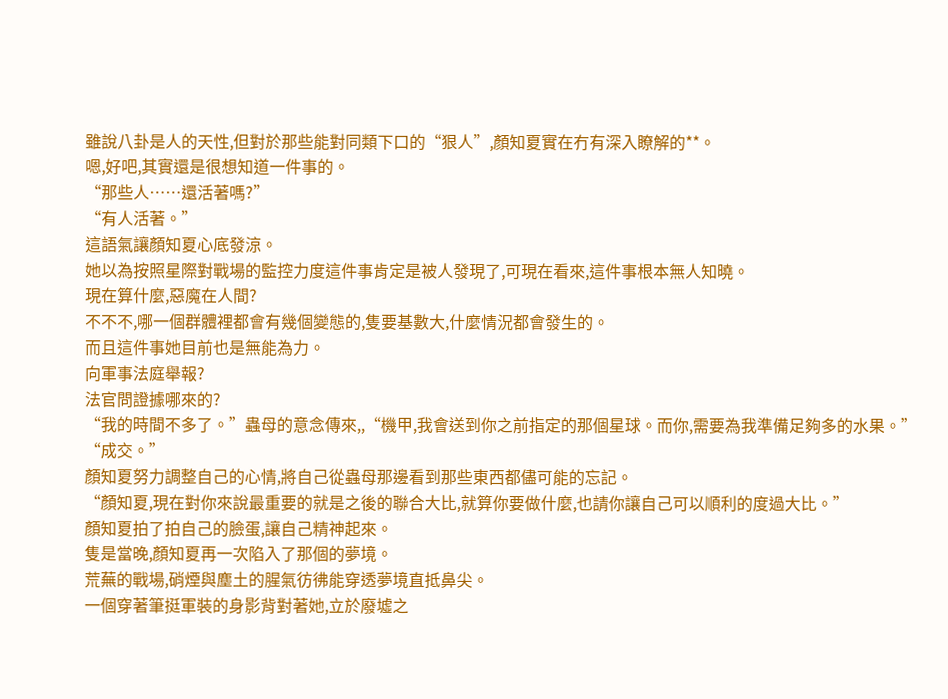雖說八卦是人的天性,但對於那些能對同類下口的“狠人”,顏知夏實在冇有深入瞭解的**。
嗯,好吧,其實還是很想知道一件事的。
“那些人……還活著嗎?”
“有人活著。”
這語氣讓顏知夏心底發涼。
她以為按照星際對戰場的監控力度這件事肯定是被人發現了,可現在看來,這件事根本無人知曉。
現在算什麼,惡魔在人間?
不不不,哪一個群體裡都會有幾個變態的,隻要基數大,什麼情況都會發生的。
而且這件事她目前也是無能為力。
向軍事法庭舉報?
法官問證據哪來的?
“我的時間不多了。”蟲母的意念傳來,,“機甲,我會送到你之前指定的那個星球。而你,需要為我準備足夠多的水果。”
“成交。”
顏知夏努力調整自己的心情,將自己從蟲母那邊看到那些東西都儘可能的忘記。
“顏知夏,現在對你來說最重要的就是之後的聯合大比,就算你要做什麼,也請你讓自己可以順利的度過大比。”
顏知夏拍了拍自己的臉蛋,讓自己精神起來。
隻是當晚,顏知夏再一次陷入了那個的夢境。
荒蕪的戰場,硝煙與塵土的腥氣彷彿能穿透夢境直抵鼻尖。
一個穿著筆挺軍裝的身影背對著她,立於廢墟之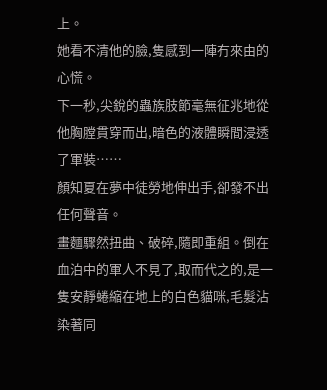上。
她看不清他的臉,隻感到一陣冇來由的心慌。
下一秒,尖銳的蟲族肢節毫無征兆地從他胸膛貫穿而出,暗色的液體瞬間浸透了軍裝……
顏知夏在夢中徒勞地伸出手,卻發不出任何聲音。
畫麵驟然扭曲、破碎,隨即重組。倒在血泊中的軍人不見了,取而代之的,是一隻安靜蜷縮在地上的白色貓咪,毛髮沾染著同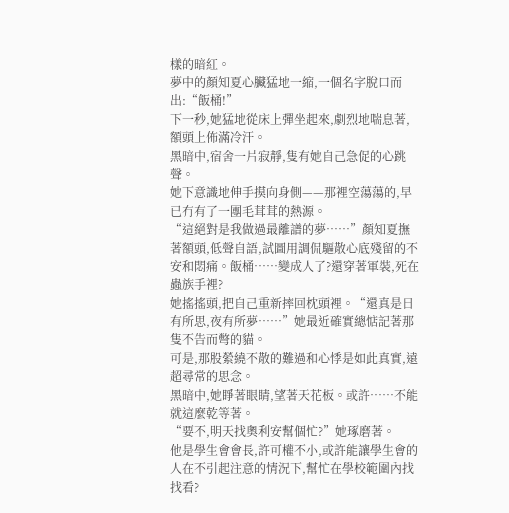樣的暗紅。
夢中的顏知夏心臟猛地一縮,一個名字脫口而出:“飯桶!”
下一秒,她猛地從床上彈坐起來,劇烈地喘息著,額頭上佈滿冷汗。
黑暗中,宿舍一片寂靜,隻有她自己急促的心跳聲。
她下意識地伸手摸向身側——那裡空蕩蕩的,早已冇有了一團毛茸茸的熱源。
“這絕對是我做過最離譜的夢……”顏知夏撫著額頭,低聲自語,試圖用調侃驅散心底殘留的不安和悶痛。飯桶……變成人了?還穿著軍裝,死在蟲族手裡?
她搖搖頭,把自己重新摔回枕頭裡。“還真是日有所思,夜有所夢……”她最近確實總惦記著那隻不告而彆的貓。
可是,那股縈繞不散的難過和心悸是如此真實,遠超尋常的思念。
黑暗中,她睜著眼睛,望著天花板。或許……不能就這麼乾等著。
“要不,明天找奧利安幫個忙?”她琢磨著。
他是學生會會長,許可權不小,或許能讓學生會的人在不引起注意的情況下,幫忙在學校範圍內找找看?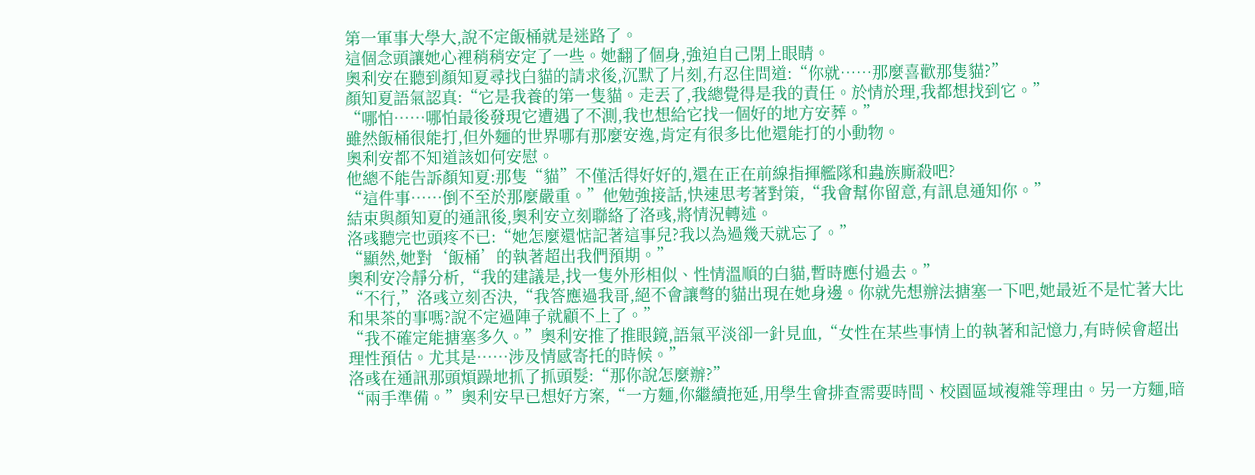第一軍事大學大,說不定飯桶就是迷路了。
這個念頭讓她心裡稍稍安定了一些。她翻了個身,強迫自己閉上眼睛。
奧利安在聽到顏知夏尋找白貓的請求後,沉默了片刻,冇忍住問道:“你就……那麼喜歡那隻貓?”
顏知夏語氣認真:“它是我養的第一隻貓。走丟了,我總覺得是我的責任。於情於理,我都想找到它。”
“哪怕……哪怕最後發現它遭遇了不測,我也想給它找一個好的地方安葬。”
雖然飯桶很能打,但外麵的世界哪有那麼安逸,肯定有很多比他還能打的小動物。
奧利安都不知道該如何安慰。
他總不能告訴顏知夏:那隻“貓”不僅活得好好的,還在正在前線指揮艦隊和蟲族廝殺吧?
“這件事……倒不至於那麼嚴重。”他勉強接話,快速思考著對策,“我會幫你留意,有訊息通知你。”
結束與顏知夏的通訊後,奧利安立刻聯絡了洛彧,將情況轉述。
洛彧聽完也頭疼不已:“她怎麼還惦記著這事兒?我以為過幾天就忘了。”
“顯然,她對‘飯桶’的執著超出我們預期。”
奧利安冷靜分析,“我的建議是,找一隻外形相似、性情溫順的白貓,暫時應付過去。”
“不行,”洛彧立刻否決,“我答應過我哥,絕不會讓彆的貓出現在她身邊。你就先想辦法搪塞一下吧,她最近不是忙著大比和果茶的事嗎?說不定過陣子就顧不上了。”
“我不確定能搪塞多久。”奧利安推了推眼鏡,語氣平淡卻一針見血,“女性在某些事情上的執著和記憶力,有時候會超出理性預估。尤其是……涉及情感寄托的時候。”
洛彧在通訊那頭煩躁地抓了抓頭髮:“那你說怎麼辦?”
“兩手準備。”奧利安早已想好方案,“一方麵,你繼續拖延,用學生會排查需要時間、校園區域複雜等理由。另一方麵,暗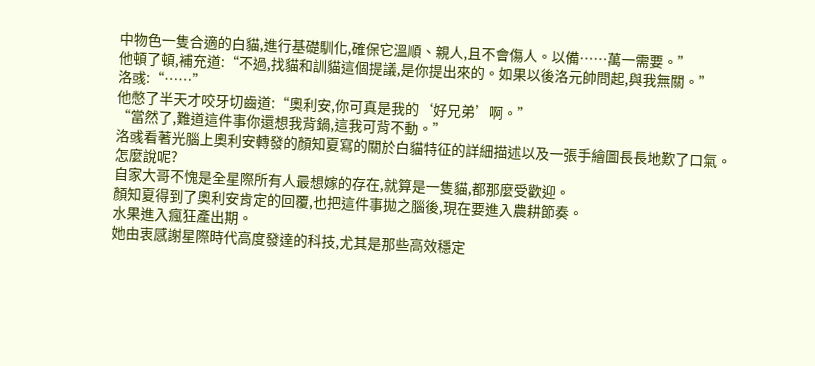中物色一隻合適的白貓,進行基礎馴化,確保它溫順、親人,且不會傷人。以備……萬一需要。”
他頓了頓,補充道:“不過,找貓和訓貓這個提議,是你提出來的。如果以後洛元帥問起,與我無關。”
洛彧:“……”
他憋了半天才咬牙切齒道:“奧利安,你可真是我的‘好兄弟’啊。”
“當然了,難道這件事你還想我背鍋,這我可背不動。”
洛彧看著光腦上奧利安轉發的顏知夏寫的關於白貓特征的詳細描述以及一張手繪圖長長地歎了口氣。
怎麼說呢?
自家大哥不愧是全星際所有人最想嫁的存在,就算是一隻貓,都那麼受歡迎。
顏知夏得到了奧利安肯定的回覆,也把這件事拋之腦後,現在要進入農耕節奏。
水果進入瘋狂產出期。
她由衷感謝星際時代高度發達的科技,尤其是那些高效穩定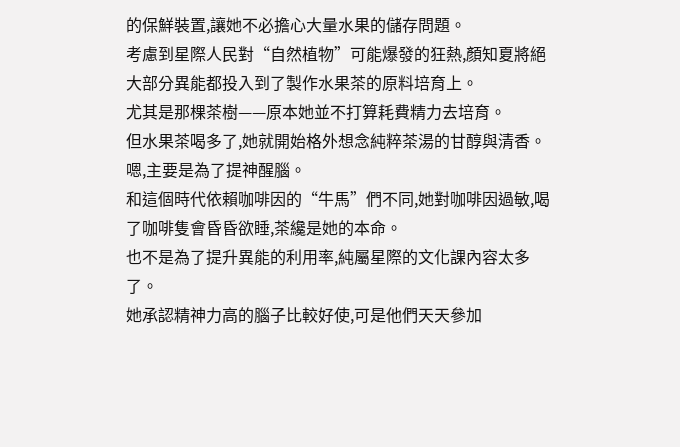的保鮮裝置,讓她不必擔心大量水果的儲存問題。
考慮到星際人民對“自然植物”可能爆發的狂熱,顏知夏將絕大部分異能都投入到了製作水果茶的原料培育上。
尤其是那棵茶樹——原本她並不打算耗費精力去培育。
但水果茶喝多了,她就開始格外想念純粹茶湯的甘醇與清香。
嗯,主要是為了提神醒腦。
和這個時代依賴咖啡因的“牛馬”們不同,她對咖啡因過敏,喝了咖啡隻會昏昏欲睡,茶纔是她的本命。
也不是為了提升異能的利用率,純屬星際的文化課內容太多了。
她承認精神力高的腦子比較好使,可是他們天天參加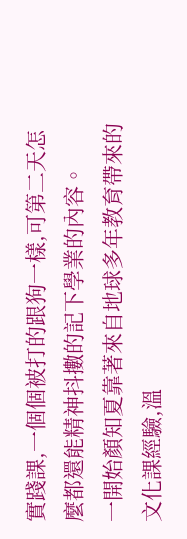實踐課,一個個被打的跟狗一樣,可第二天怎麼都還能精神抖擻的記下學業的內容。
一開始顏知夏靠著來自地球多年教育帶來的文化課經驗,溫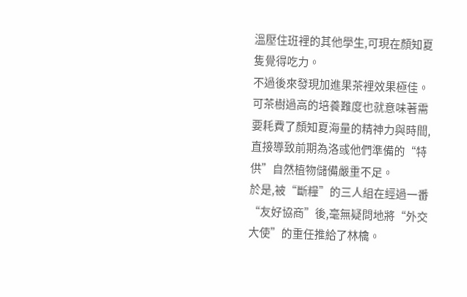溫壓住班裡的其他學生,可現在顏知夏隻覺得吃力。
不過後來發現加進果茶裡效果極佳。
可茶樹過高的培養難度也就意味著需要耗費了顏知夏海量的精神力與時間,直接導致前期為洛彧他們準備的“特供”自然植物儲備嚴重不足。
於是,被“斷糧”的三人組在經過一番“友好協商”後,毫無疑問地將“外交大使”的重任推給了林檎。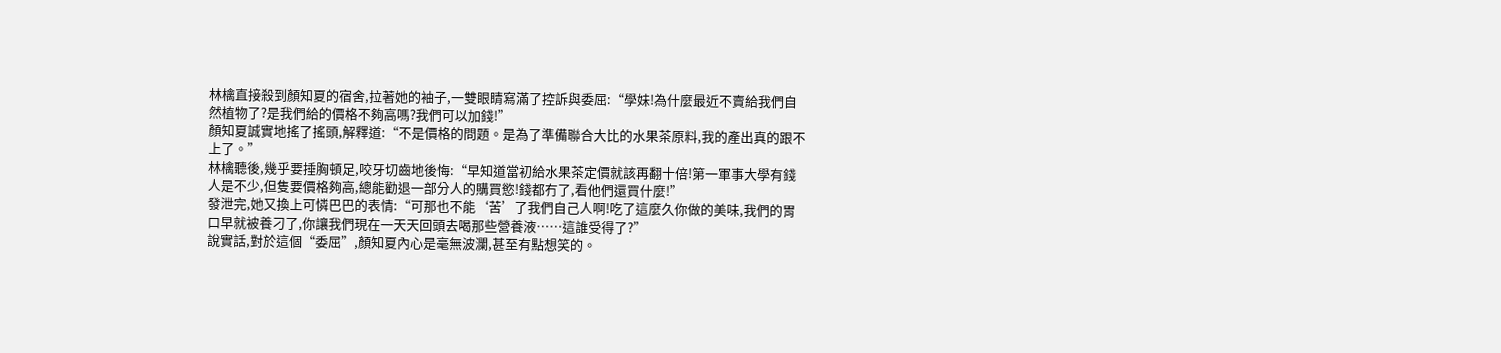林檎直接殺到顏知夏的宿舍,拉著她的袖子,一雙眼睛寫滿了控訴與委屈:“學妹!為什麼最近不賣給我們自然植物了?是我們給的價格不夠高嗎?我們可以加錢!”
顏知夏誠實地搖了搖頭,解釋道:“不是價格的問題。是為了準備聯合大比的水果茶原料,我的產出真的跟不上了。”
林檎聽後,幾乎要捶胸頓足,咬牙切齒地後悔:“早知道當初給水果茶定價就該再翻十倍!第一軍事大學有錢人是不少,但隻要價格夠高,總能勸退一部分人的購買慾!錢都冇了,看他們還買什麼!”
發泄完,她又換上可憐巴巴的表情:“可那也不能‘苦’了我們自己人啊!吃了這麼久你做的美味,我們的胃口早就被養刁了,你讓我們現在一天天回頭去喝那些營養液……這誰受得了?”
說實話,對於這個“委屈”,顏知夏內心是毫無波瀾,甚至有點想笑的。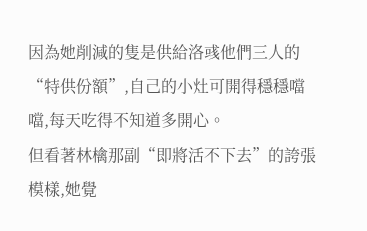因為她削減的隻是供給洛彧他們三人的“特供份額”,自己的小灶可開得穩穩噹噹,每天吃得不知道多開心。
但看著林檎那副“即將活不下去”的誇張模樣,她覺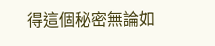得這個秘密無論如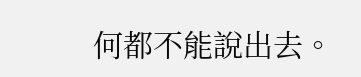何都不能說出去。